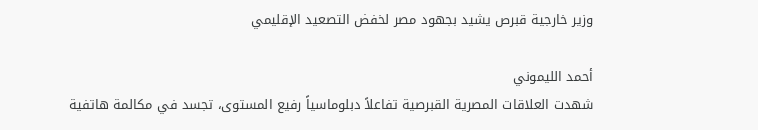وزير خارجية قبرص يشيد بجهود مصر لخفض التصعيد الإقليمي

أحمد الليموني
شهدت العلاقات المصرية القبرصية تفاعلاً دبلوماسياً رفيع المستوى، تجسد في مكالمة هاتفية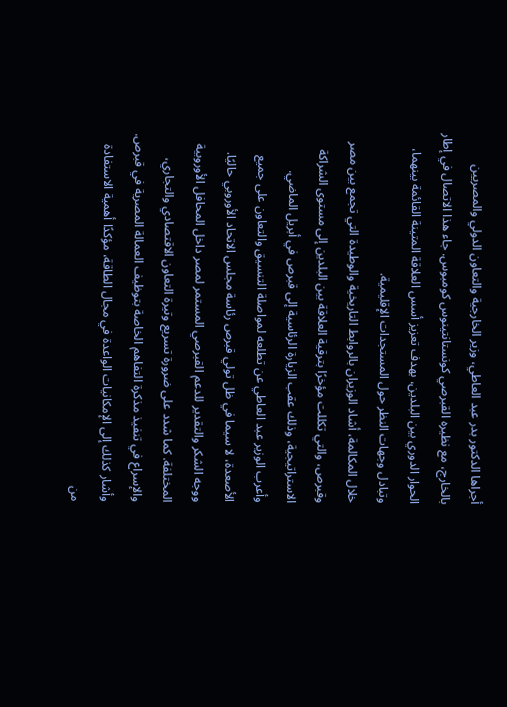أجراها الدكتور بدر عبد العاطي، وزير الخارجية والتعاون الدولي والمصريين بالخارج، مع نظيره القبرصي كونستانتينوس كومبوس. جاء هذا الاتصال في إطار الحوار الدوري بين البلدين، بهدف تعزيز أسس العلاقة المتينة القائمة بينهما، وتبادل وجهات النظر حول المستجدات الإقليمية.
خلال المكالمة، أشاد الوزيران بالروابط التاريخية والوطيدة التي تجمع بين مصر وقبرص، والتي تكللت مؤخرًا بترقية العلاقة بين البلدين إلى مستوى الشراكة الاستراتيجية، وذلك عقب الزيارة الرئاسية إلى قبرص في أبريل الماضي.
وأعرب الوزير عبد العاطي عن تطلعه لمواصلة التنسيق والتعاون على جميع الأصعدة، لا سيما في ظل تولي قبرص رئاسة مجلس الاتحاد الأوروبي حاليًا. ووجه الشكر والتقدير للدعم القبرصي المستمر لمصر داخل المحافل الأوروبية المختلفة. كما شدد على ضرورة تسريع وتيرة التعاون الاقتصادي والتجاري، والإسراع في تنفيذ مذكرة التفاهم الخاصة بتوظيف العمالة المصرية في قبرص. وأشار كذلك إلى الإمكانيات الواعدة في مجال الطاقة، مؤكدًا أهمية الاستفادة من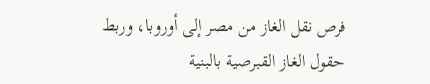فرص نقل الغاز من مصر إلى أوروبا، وربط حقول الغاز القبرصية بالبنية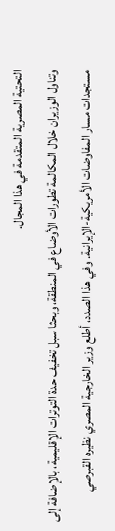التحتية المصرية المتقدمة في هذا المجال.
وتناول الوزيران خلال المكالمة تطورات الأوضاع في المنطقة، وبحثا سبل تخفيف حدة التوترات الإقليمية، بالإضافة إلى مستجدات مسار المفاوضات الأمريكية-الإيرانية. وفي هذا الصدد، أطلع وزير الخارجية المصري نظيره القبرصي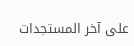على آخر المستجدات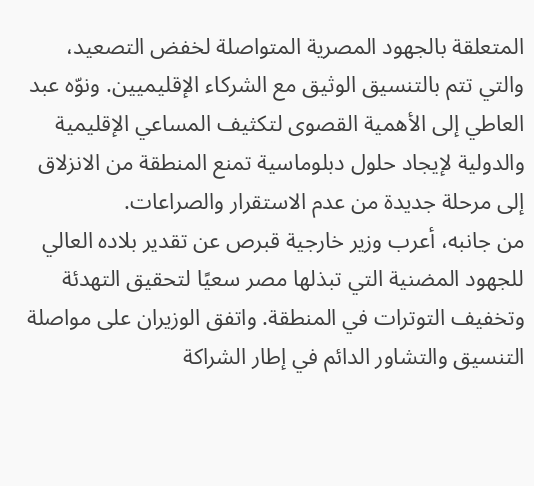المتعلقة بالجهود المصرية المتواصلة لخفض التصعيد، والتي تتم بالتنسيق الوثيق مع الشركاء الإقليميين. ونوّه عبد العاطي إلى الأهمية القصوى لتكثيف المساعي الإقليمية والدولية لإيجاد حلول دبلوماسية تمنع المنطقة من الانزلاق إلى مرحلة جديدة من عدم الاستقرار والصراعات.
من جانبه، أعرب وزير خارجية قبرص عن تقدير بلاده العالي للجهود المضنية التي تبذلها مصر سعيًا لتحقيق التهدئة وتخفيف التوترات في المنطقة. واتفق الوزيران على مواصلة التنسيق والتشاور الدائم في إطار الشراكة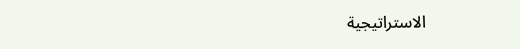الاستراتيجية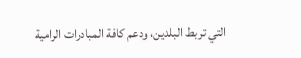التي تربط البلدين، ودعم كافة المبادرات الرامية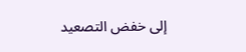إلى خفض التصعيد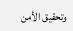وتحقيق الأمن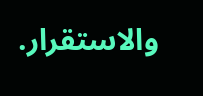والاستقرار.